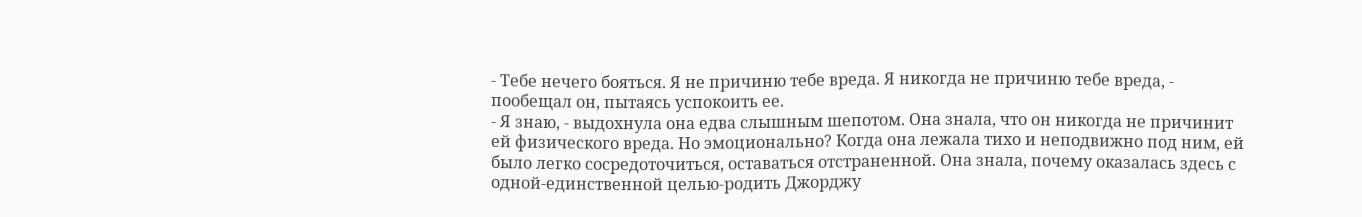- Тебе нечего бояться. Я не причиню тебе вреда. Я никогда не причиню тебе вреда, - пообещал он, пытаясь успокоить ее.
- Я знаю, - выдохнула она едва слышным шепотом. Она знала, что он никогда не причинит ей физического вреда. Но эмоционально? Когда она лежала тихо и неподвижно под ним, ей было легко сосредоточиться, оставаться отстраненной. Она знала, почему оказалась здесь с одной-единственной целью-родить Джорджу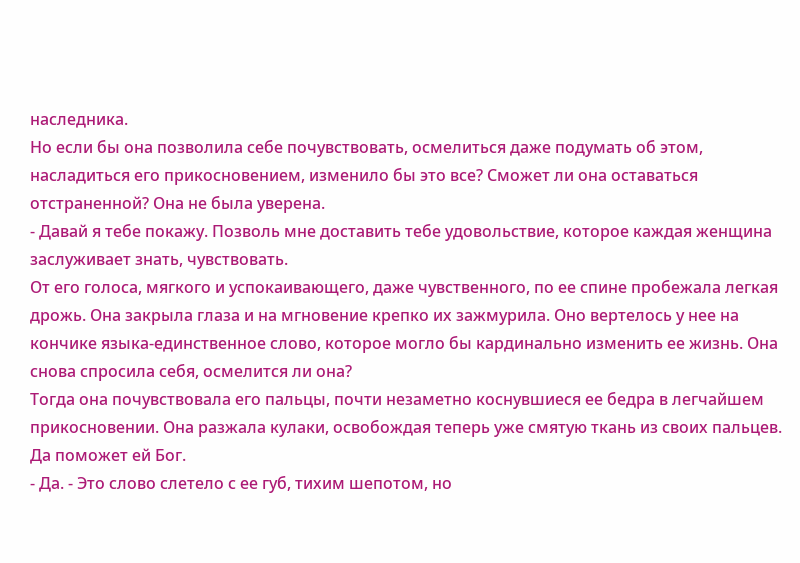наследника.
Но если бы она позволила себе почувствовать, осмелиться даже подумать об этом, насладиться его прикосновением, изменило бы это все? Сможет ли она оставаться отстраненной? Она не была уверена.
- Давай я тебе покажу. Позволь мне доставить тебе удовольствие, которое каждая женщина заслуживает знать, чувствовать.
От его голоса, мягкого и успокаивающего, даже чувственного, по ее спине пробежала легкая дрожь. Она закрыла глаза и на мгновение крепко их зажмурила. Оно вертелось у нее на кончике языка-единственное слово, которое могло бы кардинально изменить ее жизнь. Она снова спросила себя, осмелится ли она?
Тогда она почувствовала его пальцы, почти незаметно коснувшиеся ее бедра в легчайшем прикосновении. Она разжала кулаки, освобождая теперь уже смятую ткань из своих пальцев. Да поможет ей Бог.
- Да. - Это слово слетело с ее губ, тихим шепотом, но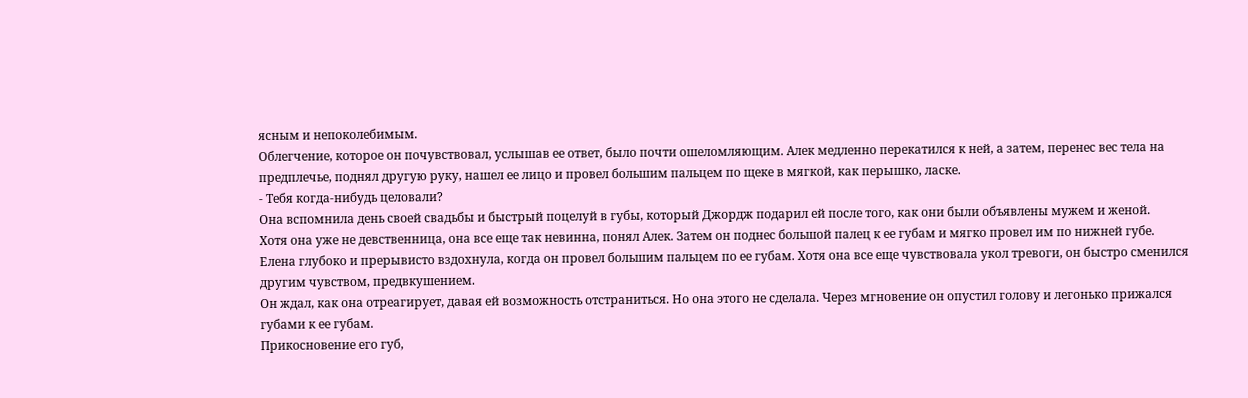ясным и непоколебимым.
Облегчение, которое он почувствовал, услышав ее ответ, было почти ошеломляющим. Алек медленно перекатился к ней, а затем, перенес вес тела на предплечье, поднял другую руку, нашел ее лицо и провел большим пальцем по щеке в мягкой, как перышко, ласке.
- Тебя когда-нибудь целовали?
Она вспомнила день своей свадьбы и быстрый поцелуй в губы, который Джордж подарил ей после того, как они были объявлены мужем и женой.
Хотя она уже не девственница, она все еще так невинна, понял Алек. Затем он поднес большой палец к ее губам и мягко провел им по нижней губе.
Елена глубоко и прерывисто вздохнула, когда он провел большим пальцем по ее губам. Хотя она все еще чувствовала укол тревоги, он быстро сменился другим чувством, предвкушением.
Он ждал, как она отреагирует, давая ей возможность отстраниться. Но она этого не сделала. Через мгновение он опустил голову и легонько прижался губами к ее губам.
Прикосновение его губ,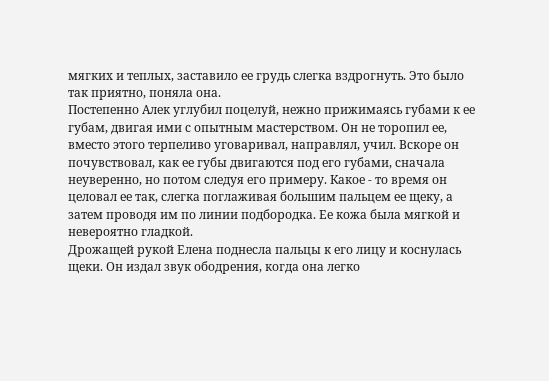мягких и теплых, заставило ее грудь слегка вздрогнуть. Это было так приятно, поняла она.
Постепенно Алек углубил поцелуй, нежно прижимаясь губами к ее губам, двигая ими с опытным мастерством. Он не торопил ее, вместо этого терпеливо уговаривал, направлял, учил. Вскоре он почувствовал, как ее губы двигаются под его губами, сначала неуверенно, но потом следуя его примеру. Какое - то время он целовал ее так, слегка поглаживая большим пальцем ее щеку, а затем проводя им по линии подбородка. Ее кожа была мягкой и невероятно гладкой.
Дрожащей рукой Елена поднесла пальцы к его лицу и коснулась щеки. Он издал звук ободрения, когда она легко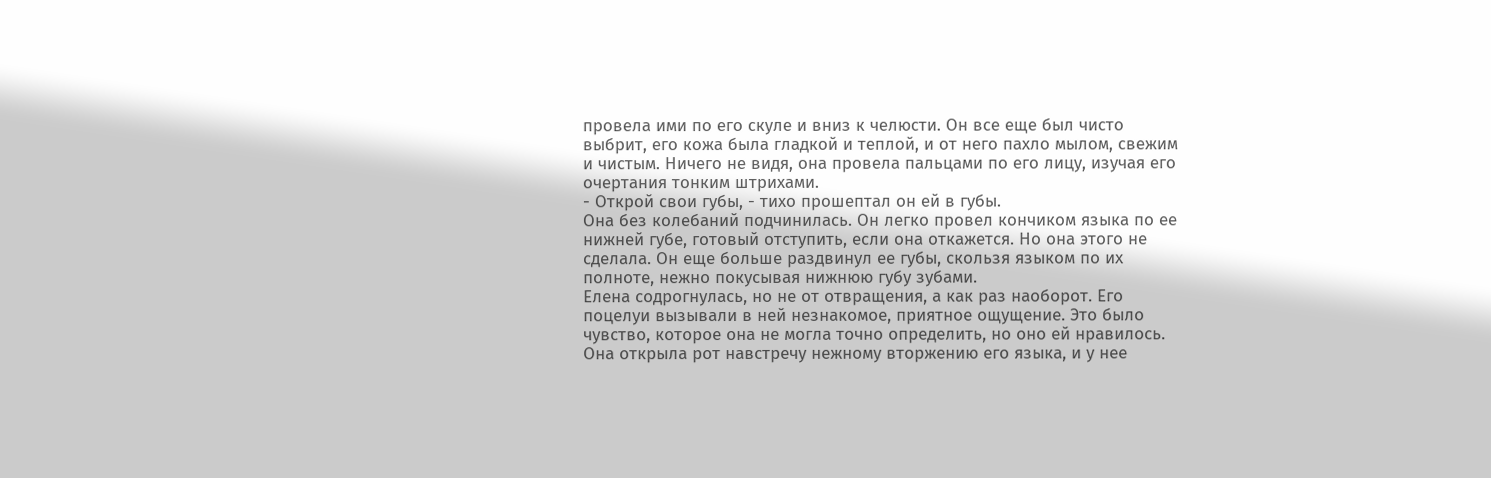провела ими по его скуле и вниз к челюсти. Он все еще был чисто выбрит, его кожа была гладкой и теплой, и от него пахло мылом, свежим и чистым. Ничего не видя, она провела пальцами по его лицу, изучая его очертания тонким штрихами.
- Открой свои губы, - тихо прошептал он ей в губы.
Она без колебаний подчинилась. Он легко провел кончиком языка по ее нижней губе, готовый отступить, если она откажется. Но она этого не сделала. Он еще больше раздвинул ее губы, скользя языком по их полноте, нежно покусывая нижнюю губу зубами.
Елена содрогнулась, но не от отвращения, а как раз наоборот. Его поцелуи вызывали в ней незнакомое, приятное ощущение. Это было чувство, которое она не могла точно определить, но оно ей нравилось. Она открыла рот навстречу нежному вторжению его языка, и у нее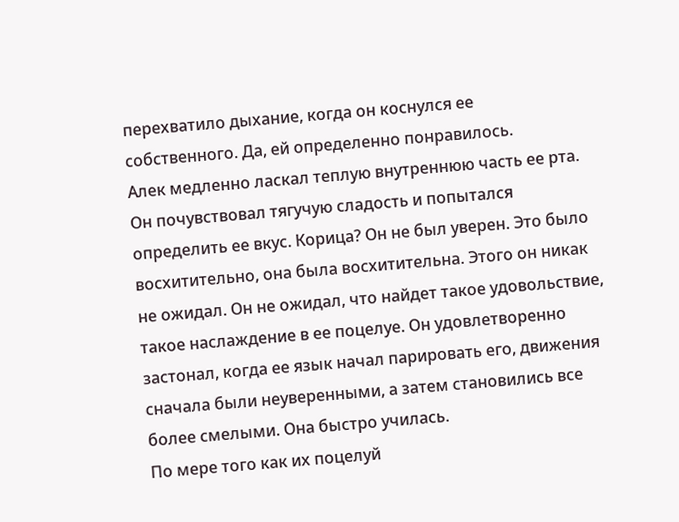перехватило дыхание, когда он коснулся ее собственного. Да, ей определенно понравилось.
Алек медленно ласкал теплую внутреннюю часть ее рта. Он почувствовал тягучую сладость и попытался определить ее вкус. Корица? Он не был уверен. Это было восхитительно, она была восхитительна. Этого он никак не ожидал. Он не ожидал, что найдет такое удовольствие, такое наслаждение в ее поцелуе. Он удовлетворенно застонал, когда ее язык начал парировать его, движения сначала были неуверенными, а затем становились все более смелыми. Она быстро училась.
По мере того как их поцелуй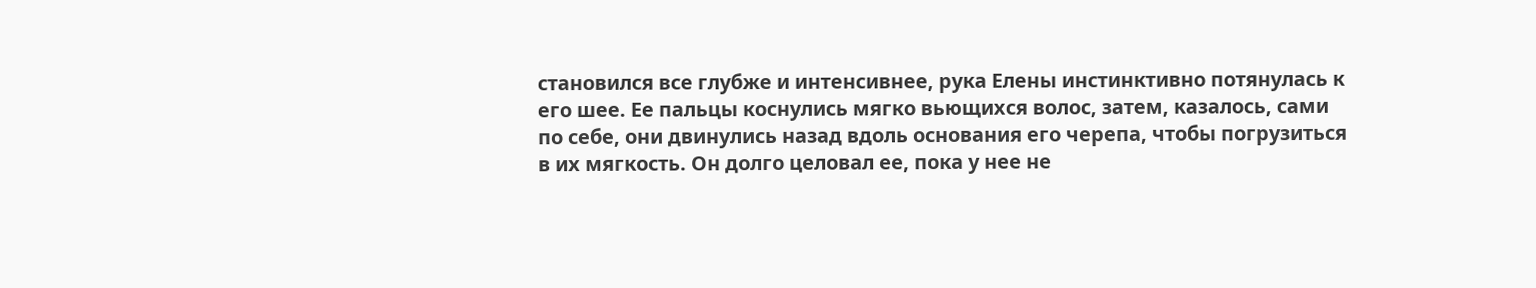становился все глубже и интенсивнее, рука Елены инстинктивно потянулась к его шее. Ее пальцы коснулись мягко вьющихся волос, затем, казалось, сами по себе, они двинулись назад вдоль основания его черепа, чтобы погрузиться в их мягкость. Он долго целовал ее, пока у нее не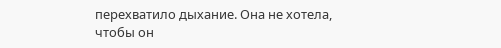перехватило дыхание. Она не хотела, чтобы он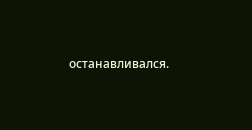останавливался.